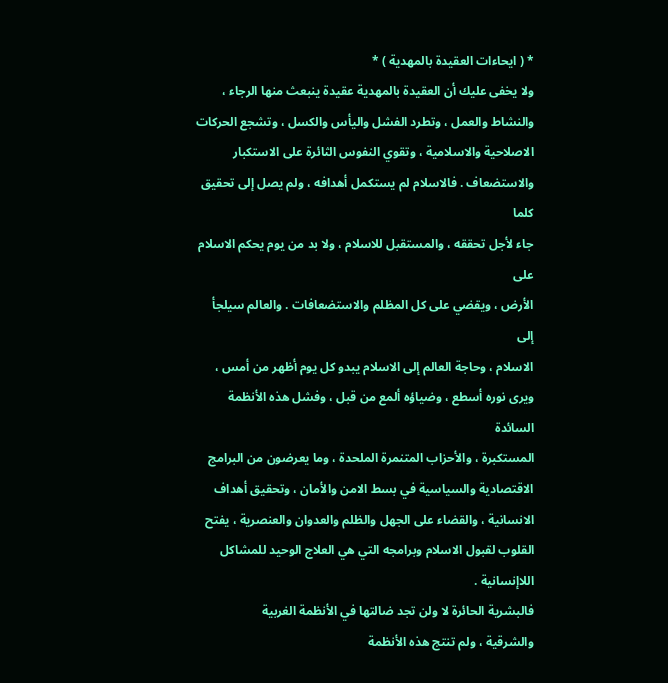* ( ايحاءات العقيدة بالمهدية ) *
ولا يخفى عليك أن العقيدة بالمهدية عقيدة ينبعث منها الرجاء ،
والنشاط والعمل ، وتطرد الفشل واليأس والكسل ، وتشجع الحركات
الاصلاحية والاسلامية ، وتقوي النفوس الثائرة على الاستكبار
والاستضعاف . فالاسلام لم يستكمل أهدافه ، ولم يصل إلى تحقيق كلما
جاء لأجل تحققه ، والمستقبل للاسلام ، ولا بد من يوم يحكم الاسلام على
الأرض ، ويقضي على كل المظلم والاستضعافات . والعالم سيلجأ إلى
الاسلام ، وحاجة العالم إلى الاسلام يبدو كل يوم أظهر من أمس ،
ويرى نوره أسطع ، وضياؤه ألمع من قبل ، وفشل هذه الأنظمة السائدة
المستكبرة ، والأحزاب المتنمرة الملحدة ، وما يعرضون من البرامج
الاقتصادية والسياسية في بسط الامن والأمان ، وتحقيق أهداف
الانسانية ، والقضاء على الجهل والظلم والعدوان والعنصرية ، يفتح
القلوب لقبول الاسلام وبرامجه التي هي العلاج الوحيد للمشاكل
اللاإنسانية .
فالبشرية الحائرة لا ولن تجد ضالتها في الأنظمة الغربية
والشرقية ، ولم تنتج هذه الأنظمة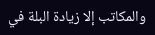والمكاتب إلا زيادة البلة في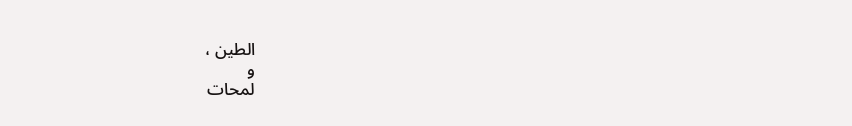الطين ،
و
لمحات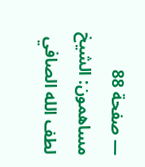— صفحة 88
مساهمون: الشيخ لطف الله الصافي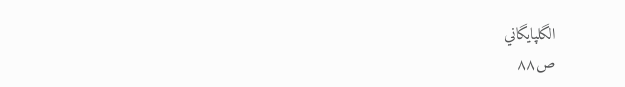الگلپايگاني
ص٨٨